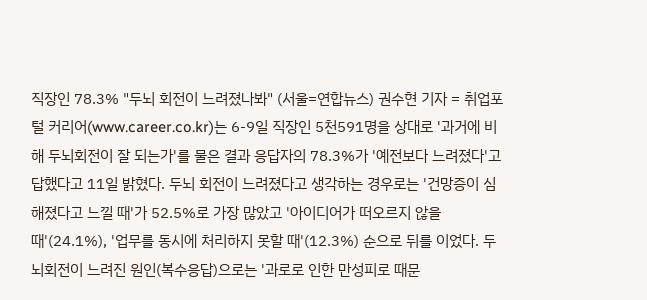직장인 78.3% "두뇌 회전이 느려졌나봐" (서울=연합뉴스) 권수현 기자 = 취업포털 커리어(www.career.co.kr)는 6-9일 직장인 5천591명을 상대로 '과거에 비해 두뇌회전이 잘 되는가'를 물은 결과 응답자의 78.3%가 '예전보다 느려졌다'고 답했다고 11일 밝혔다. 두뇌 회전이 느려졌다고 생각하는 경우로는 '건망증이 심해졌다고 느낄 때'가 52.5%로 가장 많았고 '아이디어가 떠오르지 않을 때'(24.1%), '업무를 동시에 처리하지 못할 때'(12.3%) 순으로 뒤를 이었다. 두뇌회전이 느려진 원인(복수응답)으로는 '과로로 인한 만성피로 때문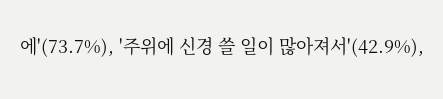에'(73.7%), '주위에 신경 쓸 일이 많아져서'(42.9%),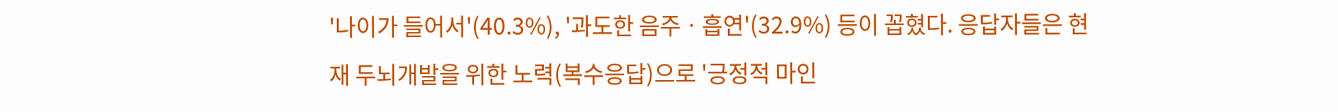'나이가 들어서'(40.3%), '과도한 음주ㆍ흡연'(32.9%) 등이 꼽혔다. 응답자들은 현재 두뇌개발을 위한 노력(복수응답)으로 '긍정적 마인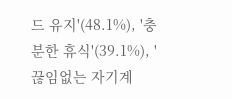드 유지'(48.1%), '충분한 휴식'(39.1%), '끊임없는 자기계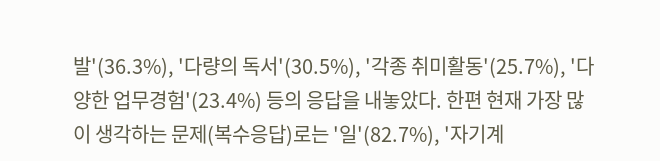발'(36.3%), '다량의 독서'(30.5%), '각종 취미활동'(25.7%), '다양한 업무경험'(23.4%) 등의 응답을 내놓았다. 한편 현재 가장 많이 생각하는 문제(복수응답)로는 '일'(82.7%), '자기계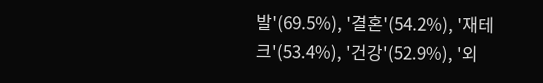발'(69.5%), '결혼'(54.2%), '재테크'(53.4%), '건강'(52.9%), '외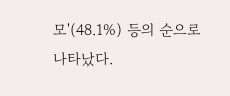모'(48.1%) 등의 순으로 나타났다.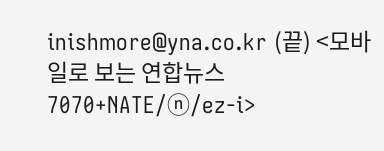inishmore@yna.co.kr (끝) <모바일로 보는 연합뉴스 7070+NATE/ⓝ/ez-i>